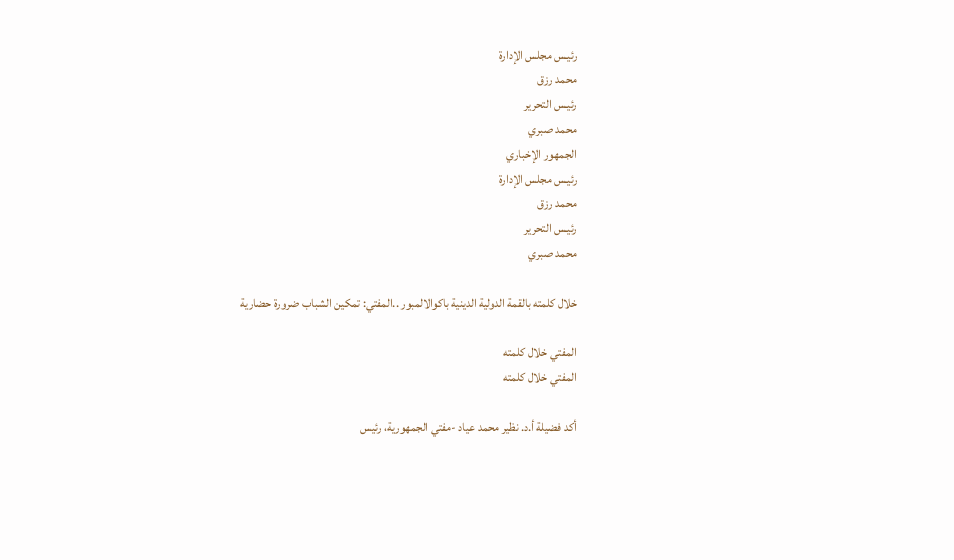رئيـس مجلس الإدارة
محمد رزق
رئيـس التحرير
محمد صبري
الجمهور الإخباري
رئيـس مجلس الإدارة
محمد رزق
رئيـس التحرير
محمد صبري

خلال كلمته بالقمة الدولية الدينية باكوالالمبور ..المفتي: تمكين الشباب ضرورة حضارية

المفتي خلال كلمته
المفتي خلال كلمته

أكد فضيلة أ.د. نظير محمد عياد -مفتي الجمهورية، رئيس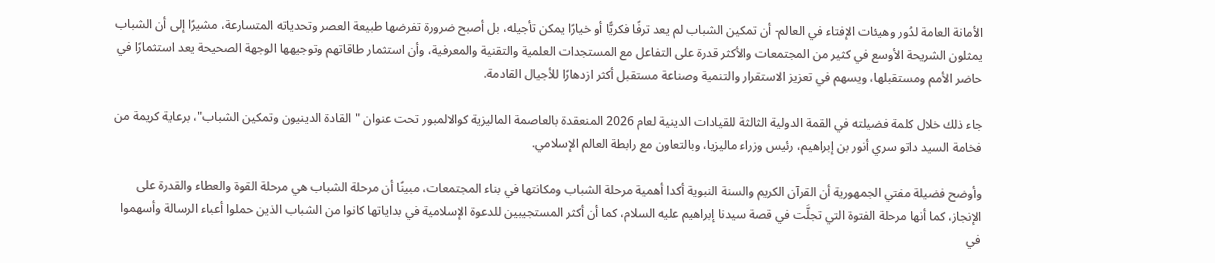الأمانة العامة لدُور وهيئات الإفتاء في العالم- أن تمكين الشباب لم يعد ترفًا فكريًّا أو خيارًا يمكن تأجيله، بل أصبح ضرورة تفرضها طبيعة العصر وتحدياته المتسارعة، مشيرًا إلى أن الشباب يمثلون الشريحة الأوسع في كثير من المجتمعات والأكثر قدرة على التفاعل مع المستجدات العلمية والتقنية والمعرفية، وأن استثمار طاقاتهم وتوجيهها الوجهة الصحيحة يعد استثمارًا في حاضر الأمم ومستقبلها، ويسهم في تعزيز الاستقرار والتنمية وصناعة مستقبل أكثر ازدهارًا للأجيال القادمة.

جاء ذلك خلال كلمة فضيلته في القمة الدولية الثالثة للقيادات الدينية لعام 2026 المنعقدة بالعاصمة الماليزية كوالالمبور تحت عنوان "القادة الدينيون وتمكين الشباب"، برعاية كريمة من فخامة السيد داتو سري أنور بن إبراهيم، رئيس وزراء ماليزيا، وبالتعاون مع رابطة العالم الإسلامي.

وأوضح فضيلة مفتي الجمهورية أن القرآن الكريم والسنة النبوية أكدا أهمية مرحلة الشباب ومكانتها في بناء المجتمعات، مبينًا أن مرحلة الشباب هي مرحلة القوة والعطاء والقدرة على الإنجاز، كما أنها مرحلة الفتوة التي تجلَّت في قصة سيدنا إبراهيم عليه السلام، كما أن أكثر المستجيبين للدعوة الإسلامية في بداياتها كانوا من الشباب الذين حملوا أعباء الرسالة وأسهموا في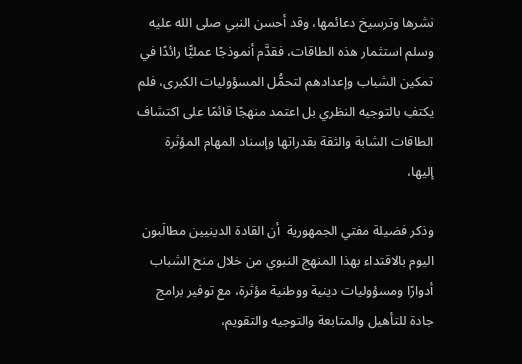نشرها وترسيخ دعائمها، وقد أحسن النبي صلى الله عليه وسلم استثمار هذه الطاقات، فقدَّم أنموذجًا عمليًّا رائدًا في تمكين الشباب وإعدادهم لتحمُّل المسؤوليات الكبرى، فلم يكتفِ بالتوجيه النظري بل اعتمد منهجًا قائمًا على اكتشاف الطاقات الشابة والثقة بقدراتها وإسناد المهام المؤثرة إليها،

وذكر فضيلة مفتي الجمهورية  أن القادة الدينيين مطالَبون اليوم بالاقتداء بهذا المنهج النبوي من خلال منح الشباب أدوارًا ومسؤوليات دينية ووطنية مؤثرة، مع توفير برامج جادة للتأهيل والمتابعة والتوجيه والتقويم،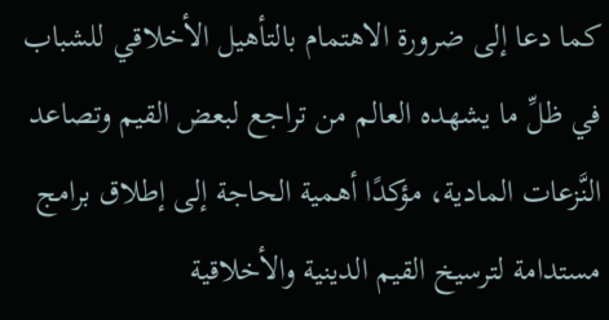كما دعا إلى ضرورة الاهتمام بالتأهيل الأخلاقي للشباب في ظلِّ ما يشهده العالم من تراجع لبعض القيم وتصاعد النَّزعات المادية، مؤكدًا أهمية الحاجة إلى إطلاق برامج مستدامة لترسيخ القيم الدينية والأخلاقية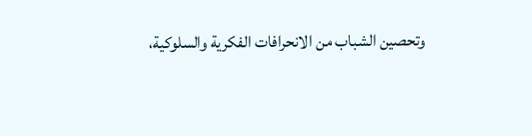وتحصين الشباب من الانحرافات الفكرية والسلوكية،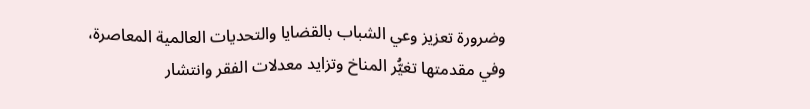وضرورة تعزيز وعي الشباب بالقضايا والتحديات العالمية المعاصرة، وفي مقدمتها تغيُّر المناخ وتزايد معدلات الفقر وانتشار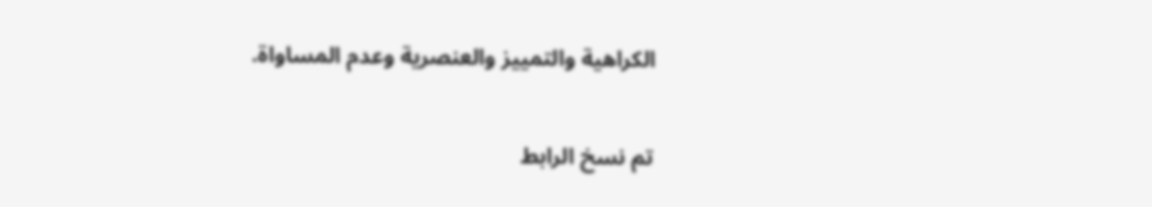الكراهية والتمييز والعنصرية وعدم المساواة.

تم نسخ الرابط